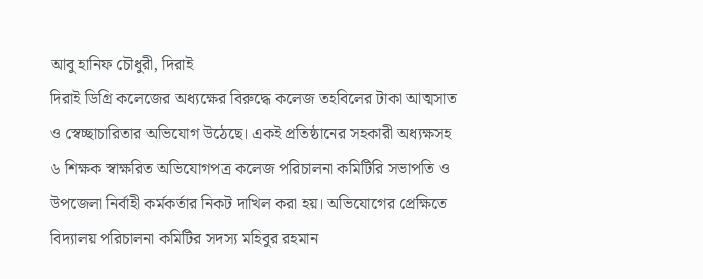আবু হানিফ চৌধুরী, দিরাই
দিরাই ডিগ্রি কলেজের অধ্যক্ষের বিরুদ্ধে কলেজ তহবিলের টাকা আত্মসাত ও স্বেচ্ছাচারিতার অভিযোগ উঠেছে। একই প্রতিষ্ঠানের সহকারী অধ্যক্ষসহ ৬ শিক্ষক স্বাক্ষরিত অভিযোগপত্র কলেজ পরিচালনা কমিটিরি সভাপতি ও উপজেলা নির্বাহী কর্মকর্তার নিকট দাখিল করা হয়। অভিযোগের প্রেক্ষিতে বিদ্যালয় পরিচালনা কমিটির সদস্য মহিবুর রহমান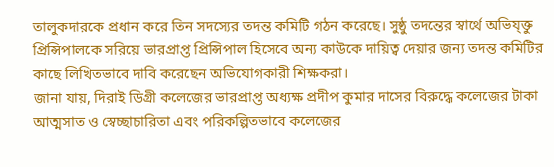তালুকদারকে প্রধান করে তিন সদস্যের তদন্ত কমিটি গঠন করেছে। সুষ্ঠু তদন্তের স্বার্থে অভিয্ক্তু প্রিন্সিপালকে সরিয়ে ভারপ্রাপ্ত প্রিন্সিপাল হিসেবে অন্য কাউকে দায়িত্ব দেয়ার জন্য তদন্ত কমিটির কাছে লিখিতভাবে দাবি করেছেন অভিযোগকারী শিক্ষকরা।
জানা যায়, দিরাই ডিগ্রী কলেজের ভারপ্রাপ্ত অধ্যক্ষ প্রদীপ কুমার দাসের বিরুদ্ধে কলেজের টাকা আত্মসাত ও স্বেচ্ছাচারিতা এবং পরিকল্পিতভাবে কলেজের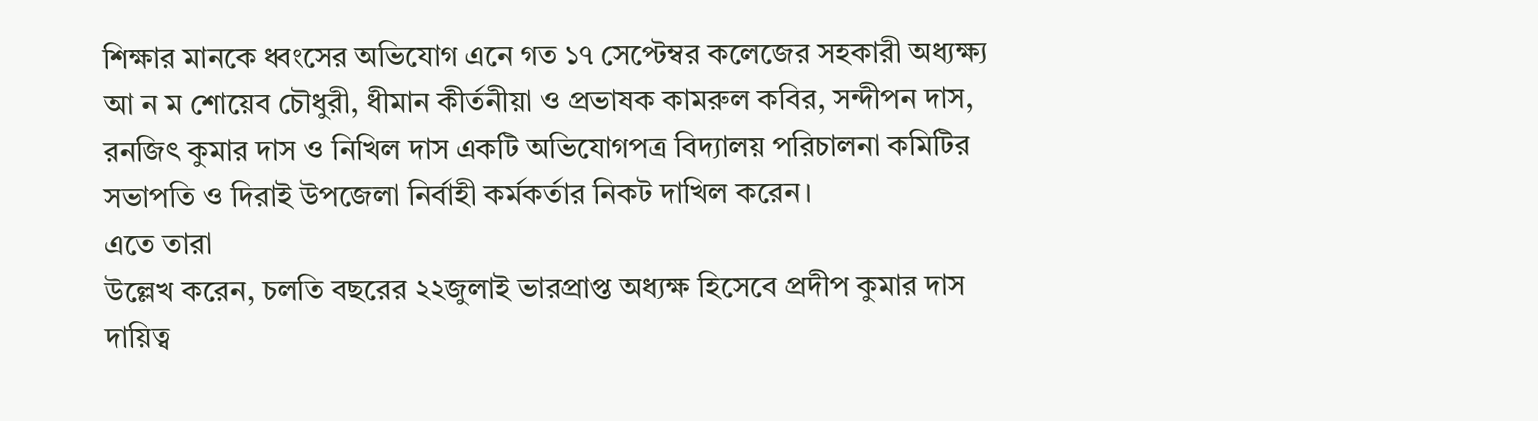শিক্ষার মানকে ধ্বংসের অভিযোগ এনে গত ১৭ সেপ্টেম্বর কলেজের সহকারী অধ্যক্ষ্য আ ন ম শোয়েব চৌধুরী, ধীমান কীর্তনীয়া ও প্রভাষক কামরুল কবির, সন্দীপন দাস, রনজিৎ কুমার দাস ও নিখিল দাস একটি অভিযোগপত্র বিদ্যালয় পরিচালনা কমিটির সভাপতি ও দিরাই উপজেলা নির্বাহী কর্মকর্তার নিকট দাখিল করেন।
এতে তারা
উল্লেখ করেন, চলতি বছরের ২২জুলাই ভারপ্রাপ্ত অধ্যক্ষ হিসেবে প্রদীপ কুমার দাস দায়িত্ব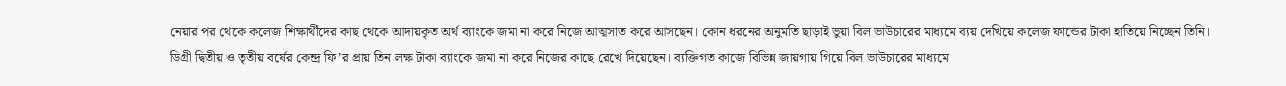নেয়ার পর থেকে কলেজ শিক্ষার্থীদের কাছ থেকে আদায়কৃত অর্থ ব্যাংকে জমা না করে নিজে আত্মসাত করে আসছেন। কোন ধরনের অনুমতি ছাড়াই ভুয়া বিল ভাউচারের মাধ্যমে ব্যয় দেখিয়ে কলেজ ফান্ডের টাকা হাতিয়ে নিচ্ছেন তিনি। ডিগ্রী দ্বিতীয় ও তৃতীয় বর্ষের কেন্দ্র ফি’র প্রায় তিন লক্ষ টাকা ব্যাংকে জমা না করে নিজের কাছে রেখে দিয়েছেন। ব্যক্তিগত কাজে বিভিন্ন জায়গায় গিয়ে বিল ভাউচারের মাধ্যমে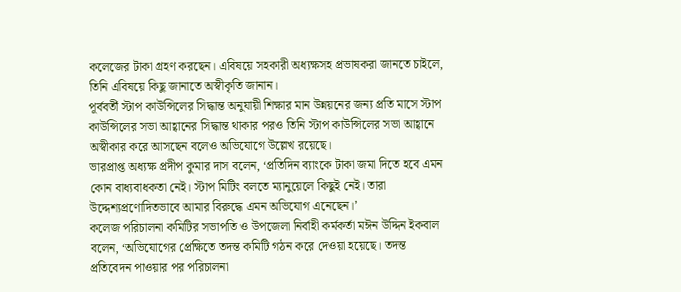কলেজের টাকা গ্রহণ করছেন। এবিষয়ে সহকারী অধ্যক্ষসহ প্রভাষকরা জানতে চাইলে, তিনি এবিষয়ে কিছু জানাতে অস্বীকৃতি জানান।
পূর্ববর্তী স্টাপ কাউন্সিলের সিদ্ধান্ত অনুযায়ী শিক্ষার মান উন্নয়নের জন্য প্রতি মাসে স্টাপ কাউন্সিলের সভা আহ্বানের সিদ্ধান্ত থাকার পরও তিনি স্টাপ কাউন্সিলের সভা আহ্বানে অস্বীকার করে আসছেন বলেও অভিযোগে উল্লেখ রয়েছে।
ভারপ্রাপ্ত অধ্যক্ষ প্রদীপ কুমার দাস বলেন, ‘প্রতিদিন ব্যাংকে টাকা জমা দিতে হবে এমন কোন বাধ্যবাধকতা নেই। স্টাপ মিটিং বলতে ম্যানুয়েলে কিছুই নেই। তারা উদ্দেশ্যপ্রণোদিতভাবে আমার বিরুদ্ধে এমন অভিযোগ এনেছেন।’
কলেজ পরিচালনা কমিটির সভাপতি ও উপজেলা নির্বাহী কর্মকর্তা মঈন উদ্দিন ইকবাল বলেন, ‘অভিযোগের প্রেক্ষিতে তদন্ত কমিটি গঠন করে দেওয়া হয়েছে। তদন্ত প্রতিবেদন পাওয়ার পর পরিচালনা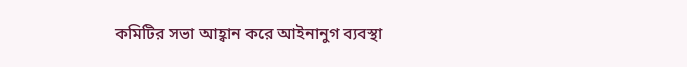কমিটির সভা আহ্বান করে আইনানুগ ব্যবস্থা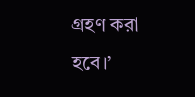গ্রহণ করা হবে।’